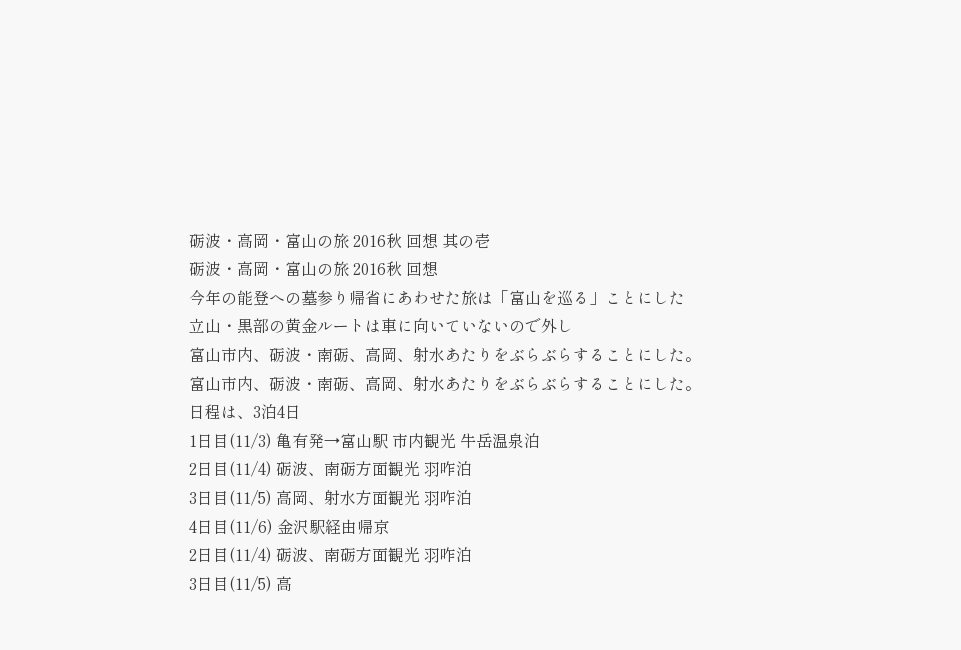砺波・高岡・富山の旅 2016秋 回想 其の壱
砺波・高岡・富山の旅 2016秋 回想
今年の能登への墓参り帰省にあわせた旅は「富山を巡る」ことにした
立山・黒部の黄金ルートは車に向いていないので外し
富山市内、砺波・南砺、高岡、射水あたりをぶらぶらすることにした。
富山市内、砺波・南砺、高岡、射水あたりをぶらぶらすることにした。
日程は、3泊4日
1日目(11/3) 亀有発→富山駅 市内観光 牛岳温泉泊
2日目(11/4) 砺波、南砺方面観光 羽咋泊
3日目(11/5) 高岡、射水方面観光 羽咋泊
4日目(11/6) 金沢駅経由帰京
2日目(11/4) 砺波、南砺方面観光 羽咋泊
3日目(11/5) 高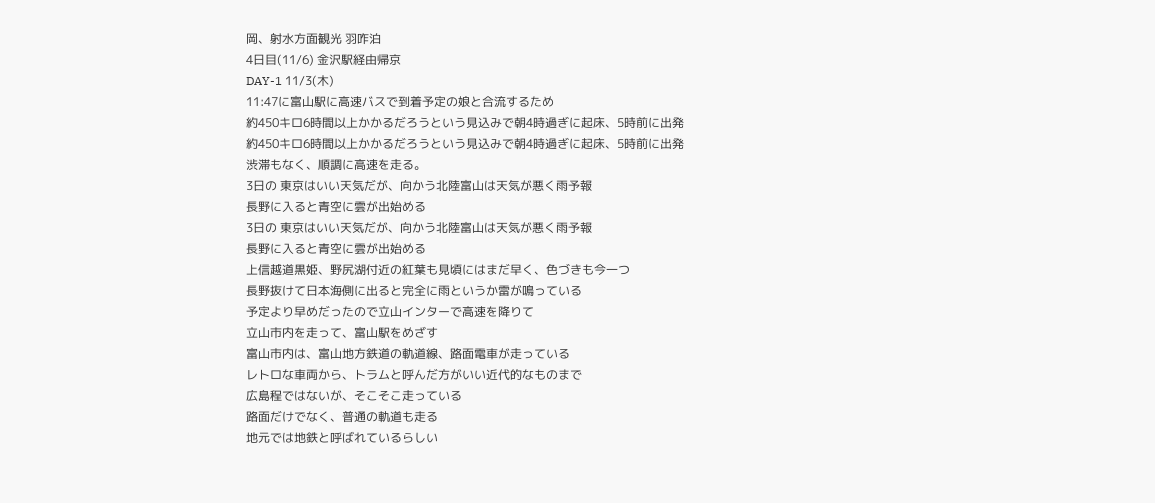岡、射水方面観光 羽咋泊
4日目(11/6) 金沢駅経由帰京
DAY-1 11/3(木)
11:47に富山駅に高速バスで到着予定の娘と合流するため
約450キロ6時間以上かかるだろうという見込みで朝4時過ぎに起床、5時前に出発
約450キロ6時間以上かかるだろうという見込みで朝4時過ぎに起床、5時前に出発
渋滞もなく、順調に高速を走る。
3日の 東京はいい天気だが、向かう北陸富山は天気が悪く雨予報
長野に入ると青空に雲が出始める
3日の 東京はいい天気だが、向かう北陸富山は天気が悪く雨予報
長野に入ると青空に雲が出始める
上信越道黒姫、野尻湖付近の紅葉も見頃にはまだ早く、色づきも今一つ
長野抜けて日本海側に出ると完全に雨というか雷が鳴っている
予定より早めだったので立山インターで高速を降りて
立山市内を走って、富山駅をめざす
富山市内は、富山地方鉄道の軌道線、路面電車が走っている
レトロな車両から、トラムと呼んだ方がいい近代的なものまで
広島程ではないが、そこそこ走っている
路面だけでなく、普通の軌道も走る
地元では地鉄と呼ばれているらしい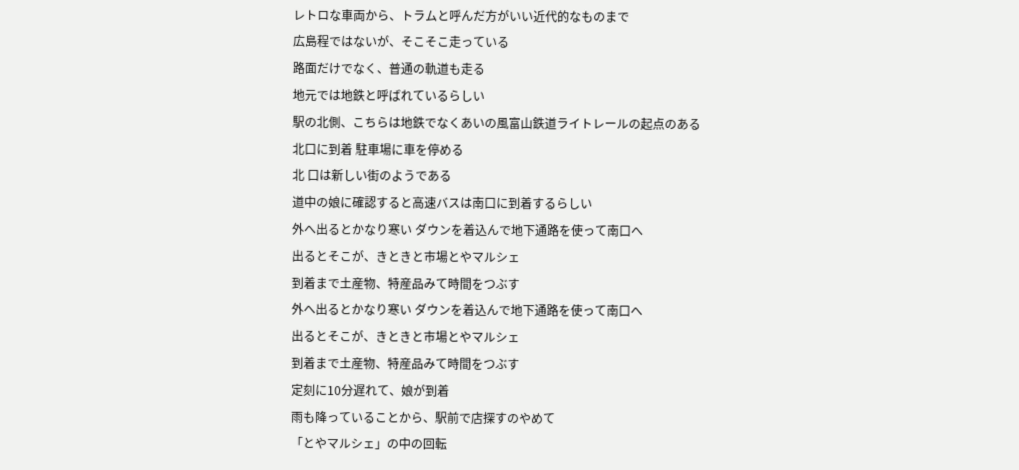レトロな車両から、トラムと呼んだ方がいい近代的なものまで
広島程ではないが、そこそこ走っている
路面だけでなく、普通の軌道も走る
地元では地鉄と呼ばれているらしい
駅の北側、こちらは地鉄でなくあいの風富山鉄道ライトレールの起点のある
北口に到着 駐車場に車を停める
北 口は新しい街のようである
道中の娘に確認すると高速バスは南口に到着するらしい
外へ出るとかなり寒い ダウンを着込んで地下通路を使って南口へ
出るとそこが、きときと市場とやマルシェ
到着まで土産物、特産品みて時間をつぶす
外へ出るとかなり寒い ダウンを着込んで地下通路を使って南口へ
出るとそこが、きときと市場とやマルシェ
到着まで土産物、特産品みて時間をつぶす
定刻に10分遅れて、娘が到着
雨も降っていることから、駅前で店探すのやめて
「とやマルシェ」の中の回転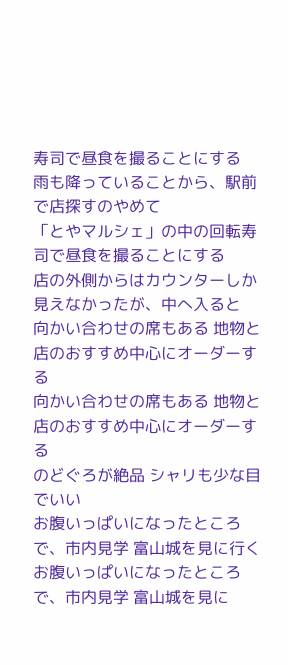寿司で昼食を撮ることにする
雨も降っていることから、駅前で店探すのやめて
「とやマルシェ」の中の回転寿司で昼食を撮ることにする
店の外側からはカウンターしか見えなかったが、中へ入ると
向かい合わせの席もある 地物と店のおすすめ中心にオーダーする
向かい合わせの席もある 地物と店のおすすめ中心にオーダーする
のどぐろが絶品 シャリも少な目でいい
お腹いっぱいになったところで、市内見学 富山城を見に行く
お腹いっぱいになったところで、市内見学 富山城を見に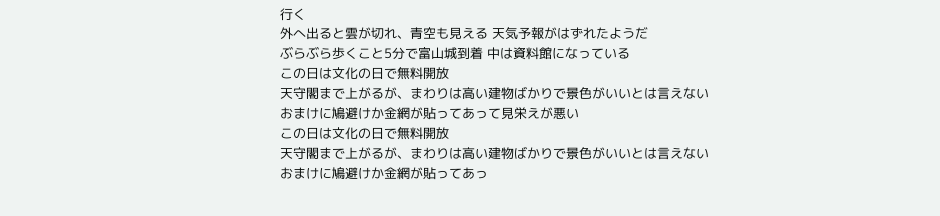行く
外へ出ると雲が切れ、青空も見える 天気予報がはずれたようだ
ぶらぶら歩くこと5分で富山城到着 中は資料館になっている
この日は文化の日で無料開放
天守閣まで上がるが、まわりは高い建物ばかりで景色がいいとは言えない
おまけに鳩避けか金網が貼ってあって見栄えが悪い
この日は文化の日で無料開放
天守閣まで上がるが、まわりは高い建物ばかりで景色がいいとは言えない
おまけに鳩避けか金網が貼ってあっ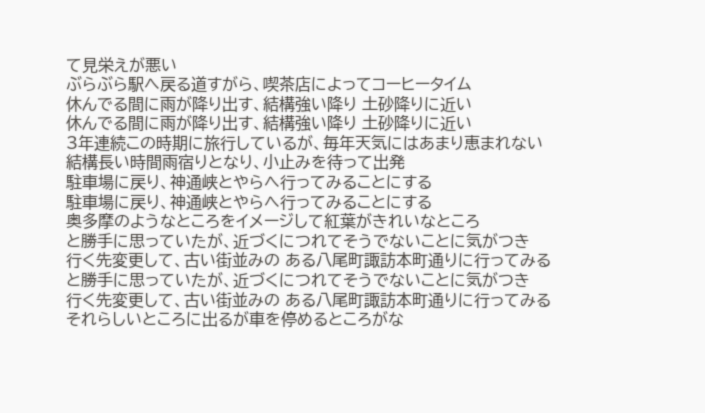て見栄えが悪い
ぶらぶら駅へ戻る道すがら、喫茶店によってコーヒータイム
休んでる間に雨が降り出す、結構強い降り 土砂降りに近い
休んでる間に雨が降り出す、結構強い降り 土砂降りに近い
3年連続この時期に旅行しているが、毎年天気にはあまり恵まれない
結構長い時間雨宿りとなり、小止みを待って出発
駐車場に戻り、神通峡とやらへ行ってみることにする
駐車場に戻り、神通峡とやらへ行ってみることにする
奥多摩のようなところをイメージして紅葉がきれいなところ
と勝手に思っていたが、近づくにつれてそうでないことに気がつき
行く先変更して、古い街並みの ある八尾町諏訪本町通りに行ってみる
と勝手に思っていたが、近づくにつれてそうでないことに気がつき
行く先変更して、古い街並みの ある八尾町諏訪本町通りに行ってみる
それらしいところに出るが車を停めるところがな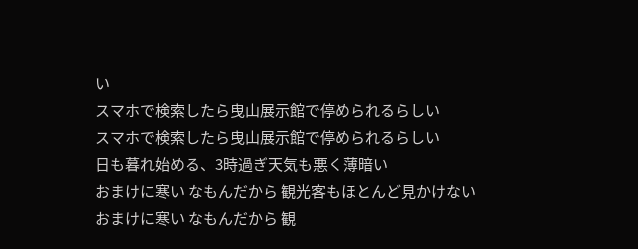い
スマホで検索したら曳山展示館で停められるらしい
スマホで検索したら曳山展示館で停められるらしい
日も暮れ始める、3時過ぎ天気も悪く薄暗い
おまけに寒い なもんだから 観光客もほとんど見かけない
おまけに寒い なもんだから 観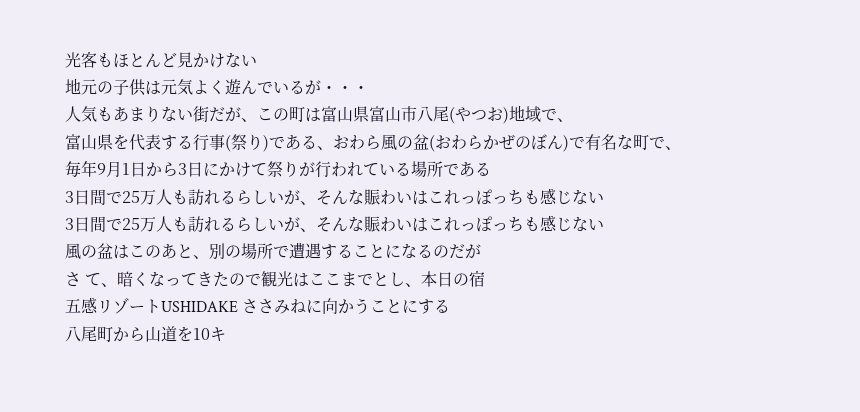光客もほとんど見かけない
地元の子供は元気よく遊んでいるが・・・
人気もあまりない街だが、この町は富山県富山市八尾(やつお)地域で、
富山県を代表する行事(祭り)である、おわら風の盆(おわらかぜのぼん)で有名な町で、
毎年9月1日から3日にかけて祭りが行われている場所である
3日間で25万人も訪れるらしいが、そんな賑わいはこれっぽっちも感じない
3日間で25万人も訪れるらしいが、そんな賑わいはこれっぽっちも感じない
風の盆はこのあと、別の場所で遭遇することになるのだが
さ て、暗くなってきたので観光はここまでとし、本日の宿
五感リゾートUSHIDAKE ささみねに向かうことにする
八尾町から山道を10キ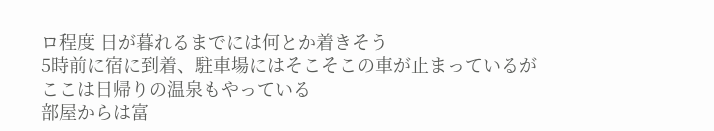ロ程度 日が暮れるまでには何とか着きそう
5時前に宿に到着、駐車場にはそこそこの車が止まっているが
ここは日帰りの温泉もやっている
部屋からは富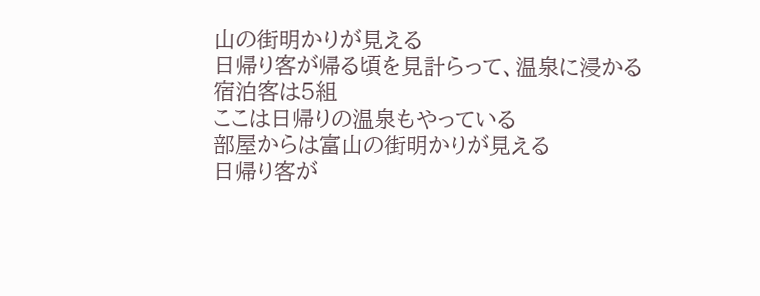山の街明かりが見える
日帰り客が帰る頃を見計らって、温泉に浸かる
宿泊客は5組
ここは日帰りの温泉もやっている
部屋からは富山の街明かりが見える
日帰り客が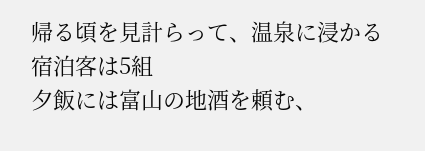帰る頃を見計らって、温泉に浸かる
宿泊客は5組
夕飯には富山の地酒を頼む、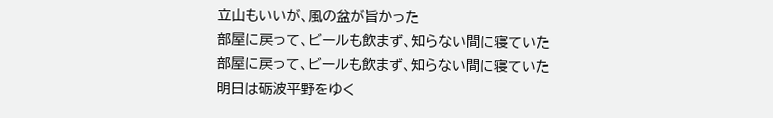立山もいいが、風の盆が旨かった
部屋に戻って、ビールも飲まず、知らない間に寝ていた
部屋に戻って、ビールも飲まず、知らない間に寝ていた
明日は砺波平野をゆく